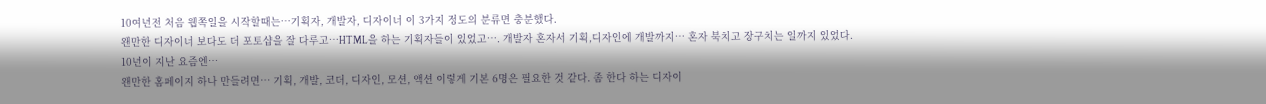10여년전 처음 웹쪽일을 시작할때는…기획자, 개발자, 디자이너 이 3가지 정도의 분류면 충분했다.
왠만한 디자이너 보다도 더 포토샵을 잘 다루고…HTML을 하는 기획자들이 있었고…. 개발자 혼자서 기획,디자인에 개발까지… 혼자 북치고 장구치는 일까지 있었다.
10년이 지난 요즘엔…
왠만한 홈페이지 하나 만들려면… 기획, 개발, 코더, 디자인, 모션, 액션 이렇게 기본 6명은 필요한 것 같다. 좀 한다 하는 디자이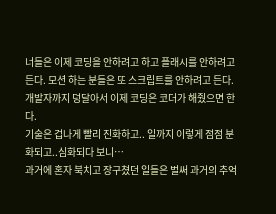너들은 이제 코딩을 안하려고 하고 플래시를 안하려고 든다. 모션 하는 분들은 또 스크립트를 안하려고 든다. 개발자까지 덩달아서 이제 코딩은 코더가 해줬으면 한다.
기술은 겁나게 빨리 진화하고.. 일까지 이렇게 점점 분화되고..심화되다 보니…
과거에 혼자 북치고 장구쳤던 일들은 벌써 과거의 추억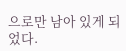으로만 남아 있게 되었다.